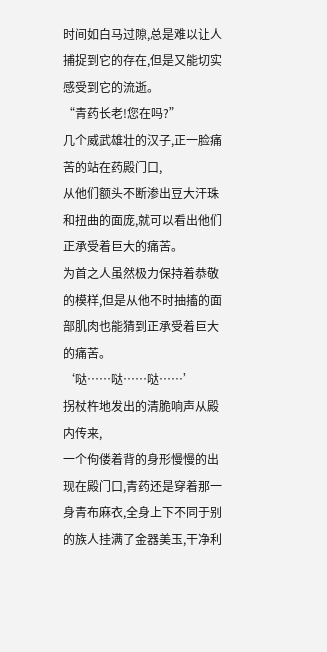时间如白马过隙,总是难以让人捕捉到它的存在,但是又能切实感受到它的流逝。
“青药长老!您在吗?”
几个威武雄壮的汉子,正一脸痛苦的站在药殿门口,
从他们额头不断渗出豆大汗珠和扭曲的面庞,就可以看出他们正承受着巨大的痛苦。
为首之人虽然极力保持着恭敬的模样,但是从他不时抽搐的面部肌肉也能猜到正承受着巨大的痛苦。
‘哒……哒……哒……’
拐杖杵地发出的清脆响声从殿内传来,
一个佝偻着背的身形慢慢的出现在殿门口,青药还是穿着那一身青布麻衣,全身上下不同于别的族人挂满了金器美玉,干净利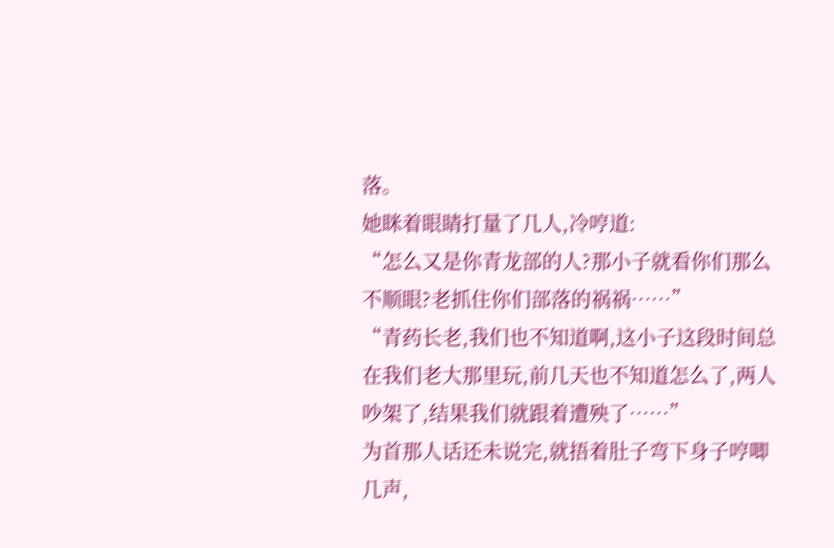落。
她眯着眼睛打量了几人,冷哼道:
“怎么又是你青龙部的人?那小子就看你们那么不顺眼?老抓住你们部落的祸祸……”
“青药长老,我们也不知道啊,这小子这段时间总在我们老大那里玩,前几天也不知道怎么了,两人吵架了,结果我们就跟着遭殃了……”
为首那人话还未说完,就捂着肚子弯下身子哼唧几声,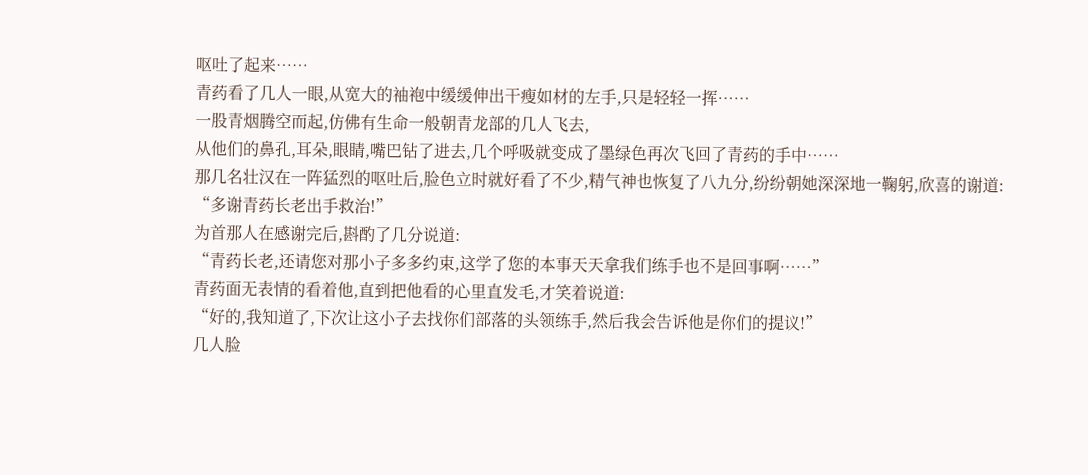呕吐了起来……
青药看了几人一眼,从宽大的袖袍中缓缓伸出干瘦如材的左手,只是轻轻一挥……
一股青烟腾空而起,仿佛有生命一般朝青龙部的几人飞去,
从他们的鼻孔,耳朵,眼睛,嘴巴钻了进去,几个呼吸就变成了墨绿色再次飞回了青药的手中……
那几名壮汉在一阵猛烈的呕吐后,脸色立时就好看了不少,精气神也恢复了八九分,纷纷朝她深深地一鞠躬,欣喜的谢道:
“多谢青药长老出手救治!”
为首那人在感谢完后,斟酌了几分说道:
“青药长老,还请您对那小子多多约束,这学了您的本事天天拿我们练手也不是回事啊……”
青药面无表情的看着他,直到把他看的心里直发毛,才笑着说道:
“好的,我知道了,下次让这小子去找你们部落的头领练手,然后我会告诉他是你们的提议!”
几人脸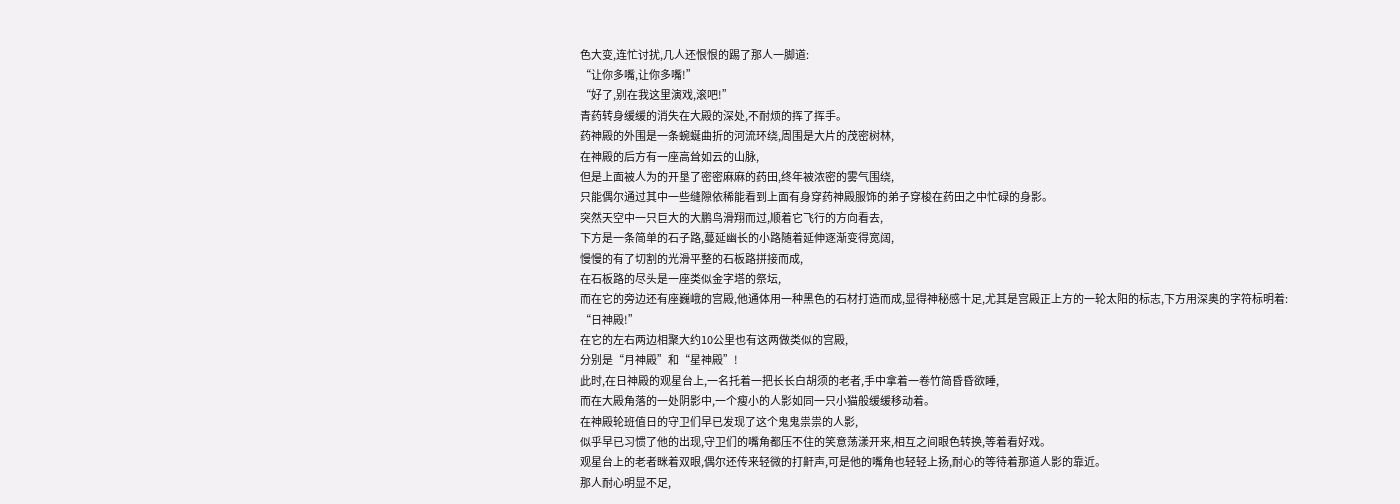色大变,连忙讨扰,几人还恨恨的踢了那人一脚道:
“让你多嘴,让你多嘴!”
“好了,别在我这里演戏,滚吧!”
青药转身缓缓的消失在大殿的深处,不耐烦的挥了挥手。
药神殿的外围是一条蜿蜒曲折的河流环绕,周围是大片的茂密树林,
在神殿的后方有一座高耸如云的山脉,
但是上面被人为的开垦了密密麻麻的药田,终年被浓密的雾气围绕,
只能偶尔通过其中一些缝隙依稀能看到上面有身穿药神殿服饰的弟子穿梭在药田之中忙碌的身影。
突然天空中一只巨大的大鹏鸟滑翔而过,顺着它飞行的方向看去,
下方是一条简单的石子路,蔓延幽长的小路随着延伸逐渐变得宽阔,
慢慢的有了切割的光滑平整的石板路拼接而成,
在石板路的尽头是一座类似金字塔的祭坛,
而在它的旁边还有座巍峨的宫殿,他通体用一种黑色的石材打造而成,显得神秘感十足,尤其是宫殿正上方的一轮太阳的标志,下方用深奥的字符标明着:
“日神殿!”
在它的左右两边相聚大约10公里也有这两做类似的宫殿,
分别是“月神殿”和“星神殿”!
此时,在日神殿的观星台上,一名托着一把长长白胡须的老者,手中拿着一卷竹简昏昏欲睡,
而在大殿角落的一处阴影中,一个瘦小的人影如同一只小猫般缓缓移动着。
在神殿轮班值日的守卫们早已发现了这个鬼鬼祟祟的人影,
似乎早已习惯了他的出现,守卫们的嘴角都压不住的笑意荡漾开来,相互之间眼色转换,等着看好戏。
观星台上的老者眯着双眼,偶尔还传来轻微的打鼾声,可是他的嘴角也轻轻上扬,耐心的等待着那道人影的靠近。
那人耐心明显不足,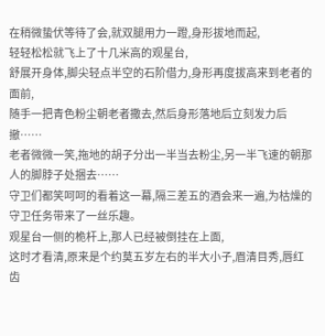在稍微蛰伏等待了会,就双腿用力一蹬,身形拔地而起,
轻轻松松就飞上了十几米高的观星台,
舒展开身体,脚尖轻点半空的石阶借力,身形再度拔高来到老者的面前,
随手一把青色粉尘朝老者撒去,然后身形落地后立刻发力后撤……
老者微微一笑,拖地的胡子分出一半当去粉尘,另一半飞速的朝那人的脚脖子处捆去……
守卫们都笑呵呵的看着这一幕,隔三差五的酒会来一遍,为枯燥的守卫任务带来了一丝乐趣。
观星台一侧的桅杆上,那人已经被倒挂在上面,
这时才看清,原来是个约莫五岁左右的半大小子,眉清目秀,唇红齿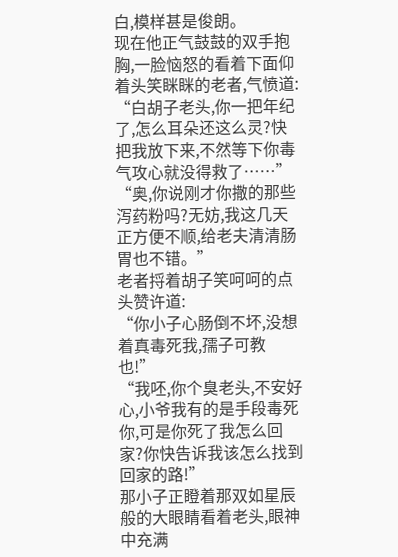白,模样甚是俊朗。
现在他正气鼓鼓的双手抱胸,一脸恼怒的看着下面仰着头笑眯眯的老者,气愤道:
“白胡子老头,你一把年纪了,怎么耳朵还这么灵?快把我放下来,不然等下你毒气攻心就没得救了……”
“奥,你说刚才你撒的那些泻药粉吗?无妨,我这几天正方便不顺,给老夫清清肠胃也不错。”
老者捋着胡子笑呵呵的点头赞许道:
“你小子心肠倒不坏,没想着真毒死我,孺子可教也!”
“我呸,你个臭老头,不安好心,小爷我有的是手段毒死你,可是你死了我怎么回家?你快告诉我该怎么找到回家的路!”
那小子正瞪着那双如星辰般的大眼睛看着老头,眼神中充满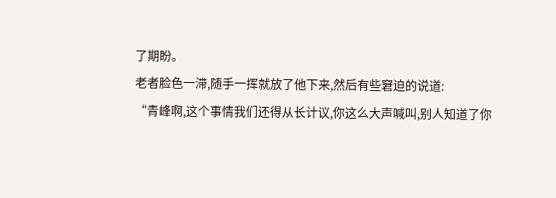了期盼。
老者脸色一滞,随手一挥就放了他下来,然后有些窘迫的说道:
“青峰啊,这个事情我们还得从长计议,你这么大声喊叫,别人知道了你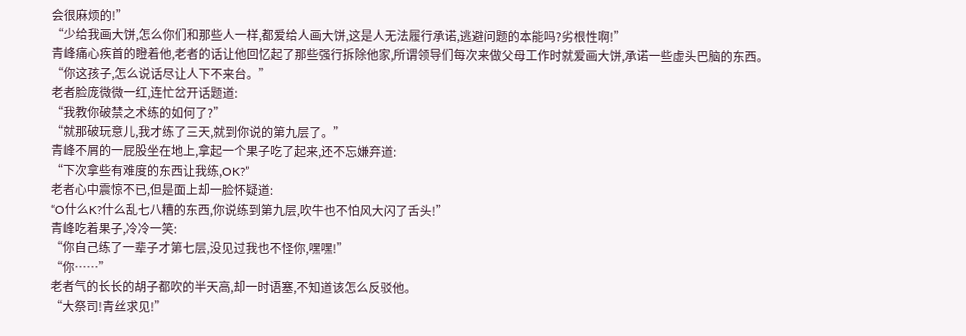会很麻烦的!”
“少给我画大饼,怎么你们和那些人一样,都爱给人画大饼,这是人无法履行承诺,逃避问题的本能吗?劣根性啊!”
青峰痛心疾首的瞪着他,老者的话让他回忆起了那些强行拆除他家,所谓领导们每次来做父母工作时就爱画大饼,承诺一些虚头巴脑的东西。
“你这孩子,怎么说话尽让人下不来台。”
老者脸庞微微一红,连忙岔开话题道:
“我教你破禁之术练的如何了?”
“就那破玩意儿,我才练了三天,就到你说的第九层了。”
青峰不屑的一屁股坐在地上,拿起一个果子吃了起来,还不忘嫌弃道:
“下次拿些有难度的东西让我练,OK?”
老者心中震惊不已,但是面上却一脸怀疑道:
“O什么K?什么乱七八糟的东西,你说练到第九层,吹牛也不怕风大闪了舌头!”
青峰吃着果子,冷冷一笑:
“你自己练了一辈子才第七层,没见过我也不怪你,嘿嘿!”
“你……”
老者气的长长的胡子都吹的半天高,却一时语塞,不知道该怎么反驳他。
“大祭司!青丝求见!”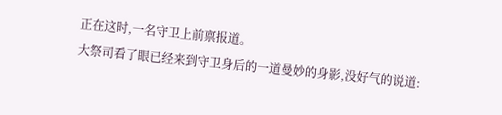正在这时,一名守卫上前禀报道。
大祭司看了眼已经来到守卫身后的一道曼妙的身影,没好气的说道: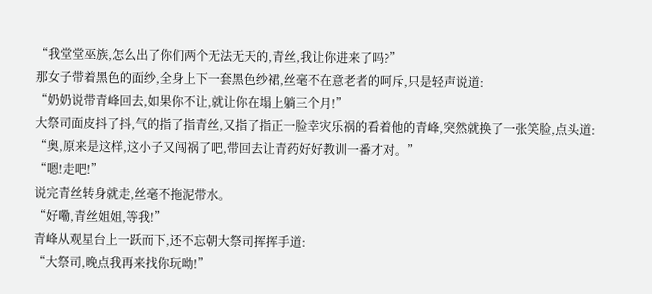“我堂堂巫族,怎么出了你们两个无法无天的,青丝,我让你进来了吗?”
那女子带着黑色的面纱,全身上下一套黑色纱裙,丝毫不在意老者的呵斥,只是轻声说道:
“奶奶说带青峰回去,如果你不让,就让你在塌上躺三个月!”
大祭司面皮抖了抖,气的指了指青丝,又指了指正一脸幸灾乐祸的看着他的青峰,突然就换了一张笑脸,点头道:
“奥,原来是这样,这小子又闯祸了吧,带回去让青药好好教训一番才对。”
“嗯!走吧!”
说完青丝转身就走,丝毫不拖泥带水。
“好嘞,青丝姐姐,等我!”
青峰从观星台上一跃而下,还不忘朝大祭司挥挥手道:
“大祭司,晚点我再来找你玩呦!”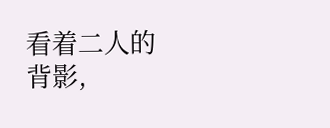看着二人的背影,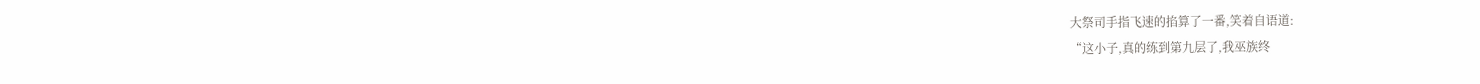大祭司手指飞速的掐算了一番,笑着自语道:
“这小子,真的练到第九层了,我巫族终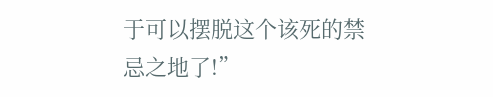于可以摆脱这个该死的禁忌之地了!”